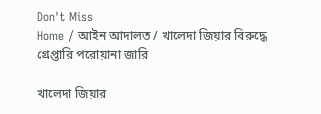Don't Miss
Home / আইন আদালত / খালেদা জিয়ার বিরুদ্ধে গ্রেপ্তারি পরোয়ানা জারি

খালেদা জিয়ার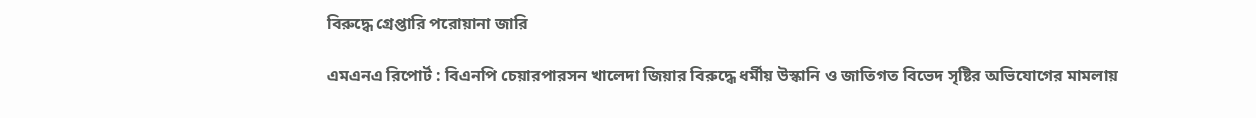বিরুদ্ধে গ্রেপ্তারি পরোয়ানা জারি

এমএনএ রিপোর্ট : বিএনপি চেয়ারপারসন খালেদা জিয়ার বিরুদ্ধে ধর্মীয় উস্কানি ও জাতিগত বিভেদ সৃষ্টির অভিযোগের মামলায়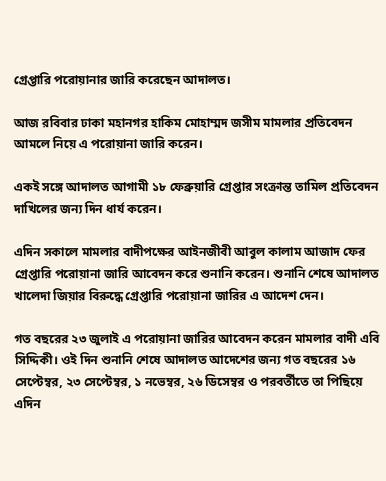গ্রেপ্তারি পরোয়ানার জারি করেছেন আদালত।

আজ রবিবার ঢাকা মহানগর হাকিম মোহাম্মদ জসীম মামলার প্রতিবেদন আমলে নিয়ে এ পরোয়ানা জারি করেন।

একই সঙ্গে আদালত আগামী ১৮ ফেব্রুয়ারি গ্রেপ্তার সংক্রান্ত তামিল প্রতিবেদন দাখিলের জন্য দিন ধার্য করেন।

এদিন সকালে মামলার বাদীপক্ষের আইনজীবী আবুল কালাম আজাদ ফের গ্রেপ্তারি পরোয়ানা জারি আবেদন করে শুনানি করেন। শুনানি শেষে আদালত খালেদা জিয়ার বিরুদ্ধে গ্রেপ্তারি পরোয়ানা জারির এ আদেশ দেন।

গত বছরের ২৩ জুলাই এ পরোয়ানা জারির আবেদন করেন মামলার বাদী এবি সিদ্দিকী। ওই দিন শুনানি শেষে আদালত আদেশের জন্য গত বছরের ১৬ সেপ্টেম্বর, ২৩ সেপ্টেম্বর, ১ নভেম্বর, ২৬ ডিসেম্বর ও পরবর্তীতে তা পিছিয়ে এদিন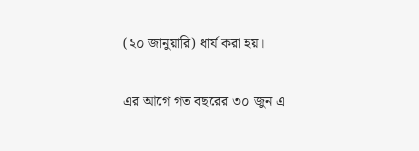(২০ জানুয়ারি) ধার্য করা হয়।

এর আগে গত বছরের ৩০ জুন এ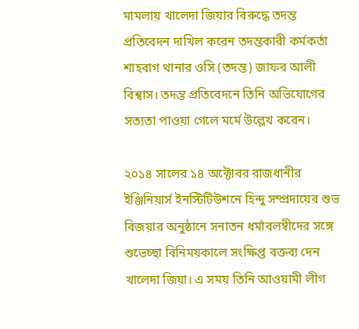মামলায় খালেদা জিয়ার বিরুদ্ধে তদন্ত প্রতিবেদন দাখিল করেন তদন্তকারী কর্মকর্তা শাহবাগ থানার ওসি (তদন্ত) জাফর আলী বিশ্বাস। তদন্ত প্রতিবেদনে তিনি অভিযোগের সত্যতা পাওয়া গেলে মর্মে উল্লেখ করেন।

২০১৪ সালের ১৪ অক্টোবর রাজধানীর ইঞ্জিনিয়ার্স ইনস্টিটিউশনে হিন্দু সম্প্রদায়ের শুভ বিজয়ার অনুষ্ঠানে সনাতন ধর্মাবলম্বীদের সঙ্গে শুভেচ্ছা বিনিময়কালে সংক্ষিপ্ত বক্তব্য দেন খালেদা জিয়া। এ সময় তিনি আওয়ামী লীগ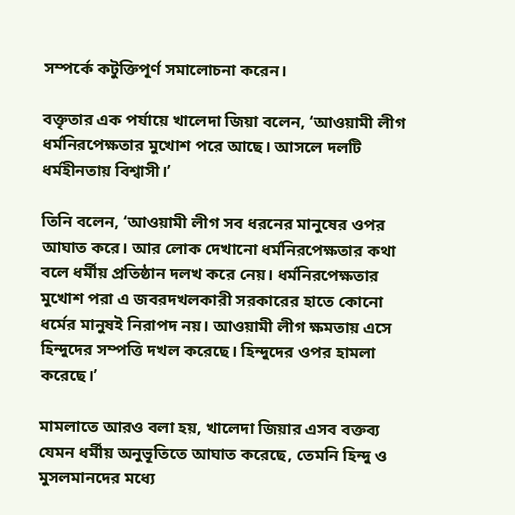সম্পর্কে কটুক্তিপূর্ণ সমালোচনা করেন।

বক্তৃতার এক পর্যায়ে খালেদা জিয়া বলেন, ‘আওয়ামী লীগ ধর্মনিরপেক্ষতার মুখোশ পরে আছে। আসলে দলটি ধর্মহীনতায় বিশ্বাসী।’

তিনি বলেন, ‘আওয়ামী লীগ সব ধরনের মানুষের ওপর আঘাত করে। আর লোক দেখানো ধর্মনিরপেক্ষতার কথা বলে ধর্মীয় প্রতিষ্ঠান দলখ করে নেয়। ধর্মনিরপেক্ষতার মুখোশ পরা এ জবরদখলকারী সরকারের হাতে কোনো ধর্মের মানুষই নিরাপদ নয়। আওয়ামী লীগ ক্ষমতায় এসে হিন্দুদের সম্পত্তি দখল করেছে। হিন্দুদের ওপর হামলা করেছে।’

মামলাতে আরও বলা হয়, খালেদা জিয়ার এসব বক্তব্য যেমন ধর্মীয় অনুভূতিতে আঘাত করেছে, তেমনি হিন্দু ও মুসলমানদের মধ্যে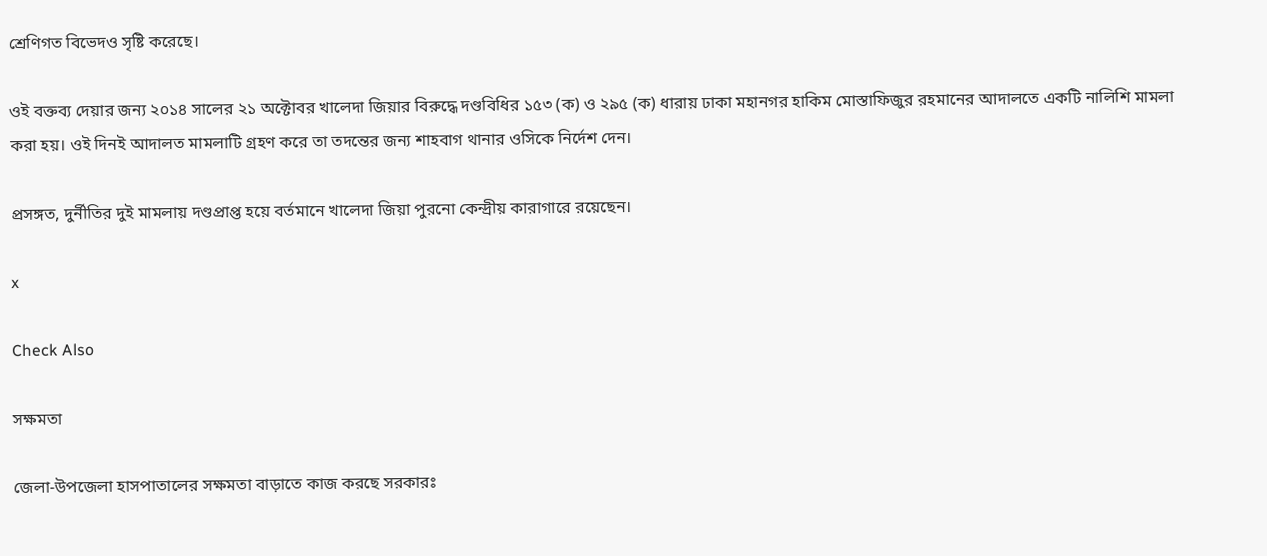শ্রেণিগত বিভেদও সৃষ্টি করেছে।

ওই বক্তব্য দেয়ার জন্য ২০১৪ সালের ২১ অক্টোবর খালেদা জিয়ার বিরুদ্ধে দণ্ডবিধির ১৫৩ (ক) ও ২৯৫ (ক) ধারায় ঢাকা মহানগর হাকিম মোস্তাফিজুর রহমানের আদালতে একটি নালিশি মামলা করা হয়। ওই দিনই আদালত মামলাটি গ্রহণ করে তা তদন্তের জন্য শাহবাগ থানার ওসিকে নির্দেশ দেন।

প্রসঙ্গত, দুর্নীতির দুই মামলায় দণ্ডপ্রাপ্ত হয়ে বর্তমানে খালেদা জিয়া পুরনো কেন্দ্রীয় কারাগারে রয়েছেন।

x

Check Also

সক্ষমতা

জেলা-উপজেলা হাসপাতালের সক্ষমতা বাড়াতে কাজ করছে সরকারঃ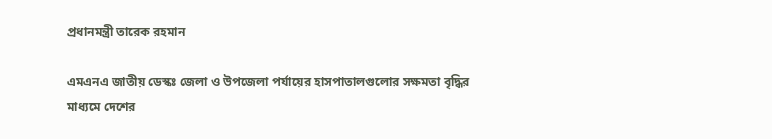প্রধানমন্ত্রী তারেক রহমান

এমএনএ জাতীয় ডেস্কঃ জেলা ও উপজেলা পর্যায়ের হাসপাতালগুলোর সক্ষমতা বৃদ্ধির মাধ্যমে দেশের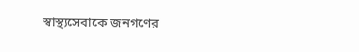স্বাস্থ্যসেবাকে জনগণের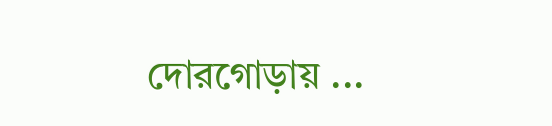দোরগোড়ায় ...